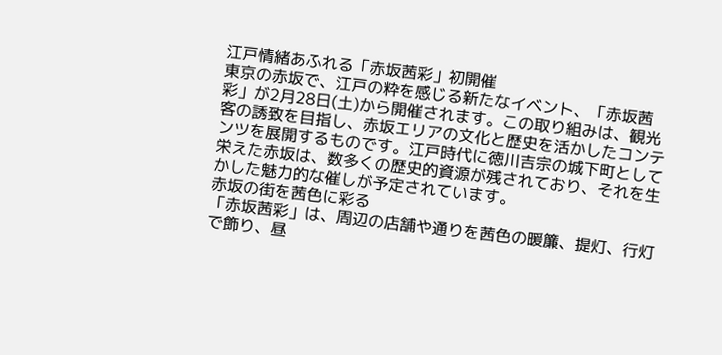江戸情緒あふれる「赤坂茜彩」初開催
東京の赤坂で、江戸の粋を感じる新たなイベント、「赤坂茜彩」が2月28日(土)から開催されます。この取り組みは、観光客の誘致を目指し、赤坂エリアの文化と歴史を活かしたコンテンツを展開するものです。江戸時代に徳川吉宗の城下町として栄えた赤坂は、数多くの歴史的資源が残されており、それを生かした魅力的な催しが予定されています。
赤坂の街を茜色に彩る
「赤坂茜彩」は、周辺の店舗や通りを茜色の暖簾、提灯、行灯で飾り、昼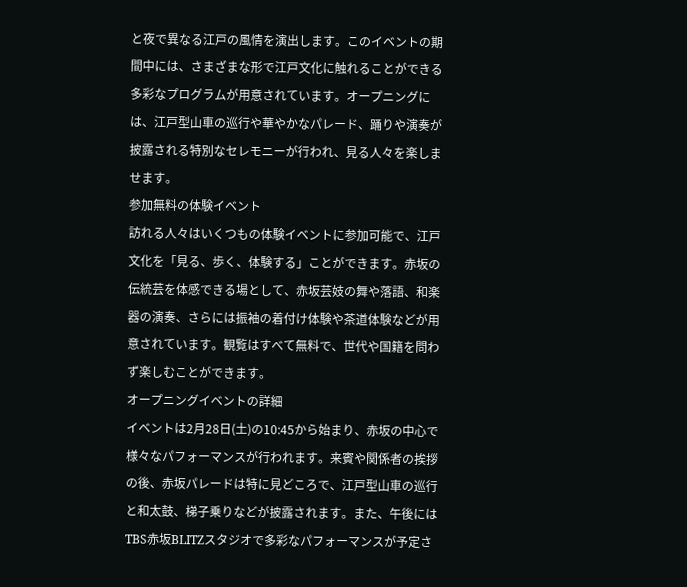と夜で異なる江戸の風情を演出します。このイベントの期間中には、さまざまな形で江戸文化に触れることができる多彩なプログラムが用意されています。オープニングには、江戸型山車の巡行や華やかなパレード、踊りや演奏が披露される特別なセレモニーが行われ、見る人々を楽しませます。
参加無料の体験イベント
訪れる人々はいくつもの体験イベントに参加可能で、江戸文化を「見る、歩く、体験する」ことができます。赤坂の伝統芸を体感できる場として、赤坂芸妓の舞や落語、和楽器の演奏、さらには振袖の着付け体験や茶道体験などが用意されています。観覧はすべて無料で、世代や国籍を問わず楽しむことができます。
オープニングイベントの詳細
イベントは2月28日(土)の10:45から始まり、赤坂の中心で様々なパフォーマンスが行われます。来賓や関係者の挨拶の後、赤坂パレードは特に見どころで、江戸型山車の巡行と和太鼓、梯子乗りなどが披露されます。また、午後にはTBS赤坂BLITZスタジオで多彩なパフォーマンスが予定さ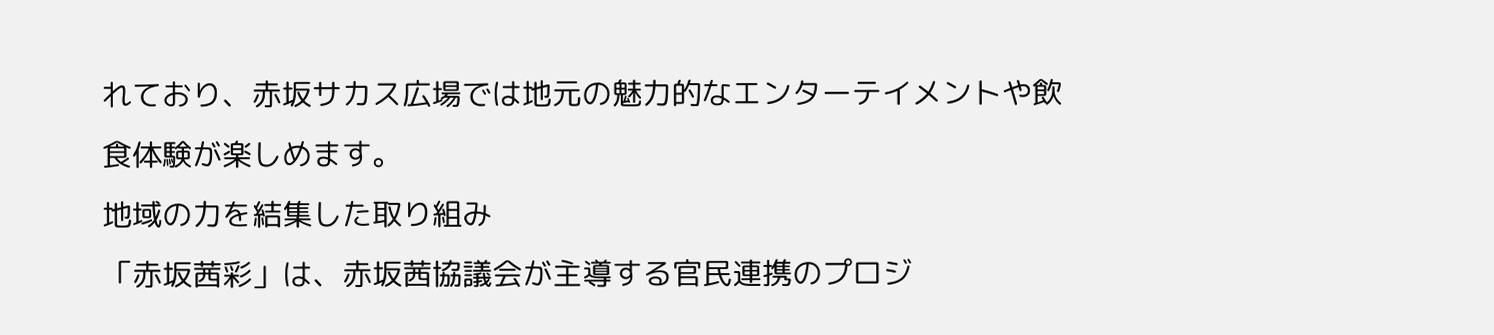れており、赤坂サカス広場では地元の魅力的なエンターテイメントや飲食体験が楽しめます。
地域の力を結集した取り組み
「赤坂茜彩」は、赤坂茜協議会が主導する官民連携のプロジ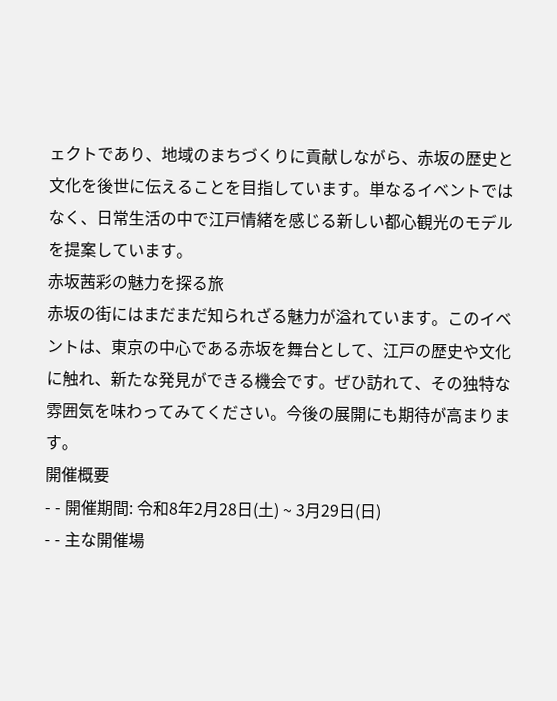ェクトであり、地域のまちづくりに貢献しながら、赤坂の歴史と文化を後世に伝えることを目指しています。単なるイベントではなく、日常生活の中で江戸情緒を感じる新しい都心観光のモデルを提案しています。
赤坂茜彩の魅力を探る旅
赤坂の街にはまだまだ知られざる魅力が溢れています。このイベントは、東京の中心である赤坂を舞台として、江戸の歴史や文化に触れ、新たな発見ができる機会です。ぜひ訪れて、その独特な雰囲気を味わってみてください。今後の展開にも期待が高まります。
開催概要
- - 開催期間: 令和8年2月28日(土) ~ 3月29日(日)
- - 主な開催場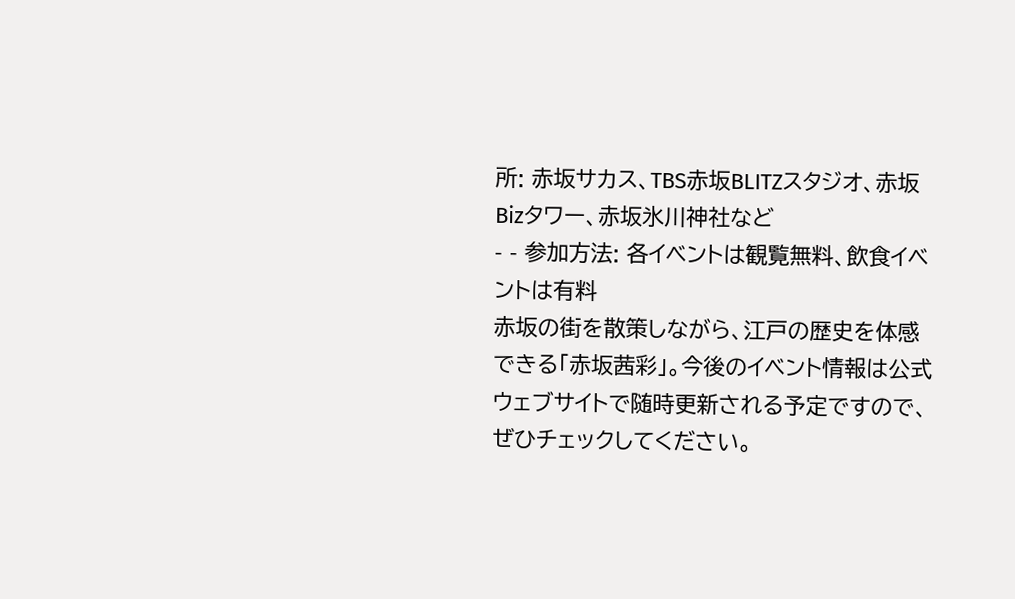所: 赤坂サカス、TBS赤坂BLITZスタジオ、赤坂Bizタワー、赤坂氷川神社など
- - 参加方法: 各イベントは観覧無料、飲食イベントは有料
赤坂の街を散策しながら、江戸の歴史を体感できる「赤坂茜彩」。今後のイベント情報は公式ウェブサイトで随時更新される予定ですので、ぜひチェックしてください。